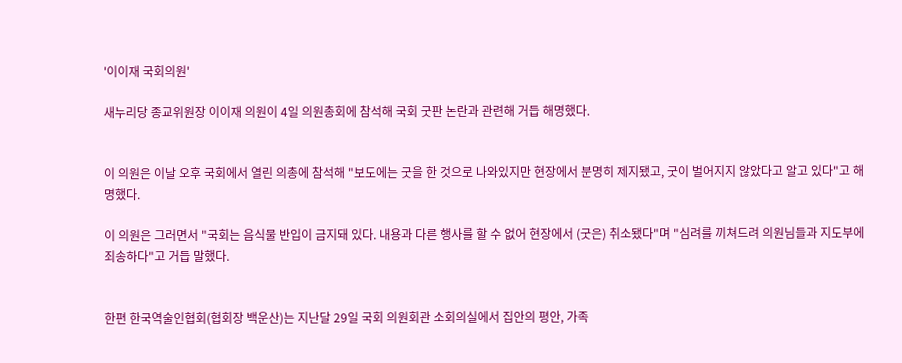'이이재 국회의원'

새누리당 종교위원장 이이재 의원이 4일 의원총회에 참석해 국회 굿판 논란과 관련해 거듭 해명했다.


이 의원은 이날 오후 국회에서 열린 의총에 참석해 "보도에는 굿을 한 것으로 나와있지만 현장에서 분명히 제지됐고, 굿이 벌어지지 않았다고 알고 있다"고 해명했다.

이 의원은 그러면서 "국회는 음식물 반입이 금지돼 있다. 내용과 다른 행사를 할 수 없어 현장에서 (굿은) 취소됐다"며 "심려를 끼쳐드려 의원님들과 지도부에 죄송하다"고 거듭 말했다.


한편 한국역술인협회(협회장 백운산)는 지난달 29일 국회 의원회관 소회의실에서 집안의 평안, 가족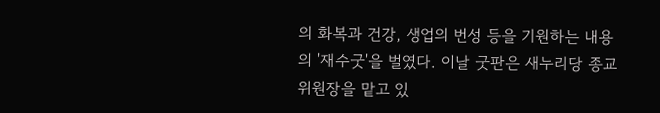의 화복과 건강, 생업의 번성 등을 기원하는 내용의 '재수굿'을 벌였다. 이날 굿판은 새누리당 종교위원장을 맡고 있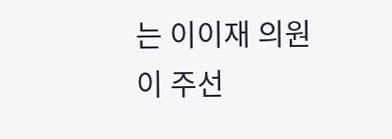는 이이재 의원이 주선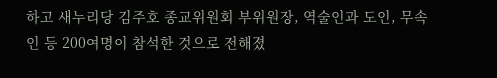하고 새누리당 김주호 종교위원회 부위원장, 역술인과 도인, 무속인 등 200여명이 참석한 것으로 전해졌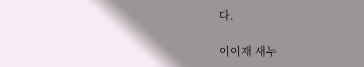다.

이이재 새누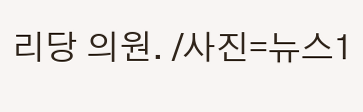리당 의원. /사진=뉴스1